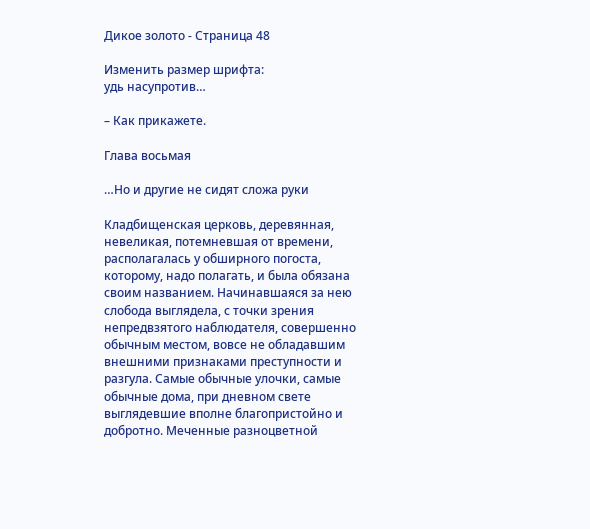Дикое золото - Страница 48

Изменить размер шрифта:
удь насупротив…

– Как прикажете.

Глава восьмая

…Но и другие не сидят сложа руки

Кладбищенская церковь, деревянная, невеликая, потемневшая от времени, располагалась у обширного погоста, которому, надо полагать, и была обязана своим названием. Начинавшаяся за нею слобода выглядела, с точки зрения непредвзятого наблюдателя, совершенно обычным местом, вовсе не обладавшим внешними признаками преступности и разгула. Самые обычные улочки, самые обычные дома, при дневном свете выглядевшие вполне благопристойно и добротно. Меченные разноцветной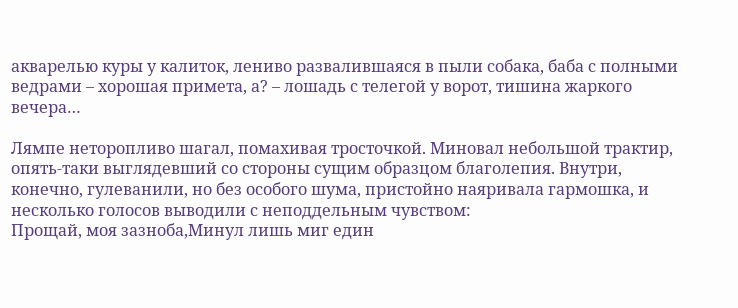акварелью куры у калиток, лениво развалившаяся в пыли собака, баба с полными ведрами – хорошая примета, а? – лошадь с телегой у ворот, тишина жаркого вечера…

Лямпе неторопливо шагал, помахивая тросточкой. Миновал небольшой трактир, опять-таки выглядевший со стороны сущим образцом благолепия. Внутри, конечно, гулеванили, но без особого шума, пристойно наяривала гармошка, и несколько голосов выводили с неподдельным чувством:
Прощай, моя зазноба,Минул лишь миг един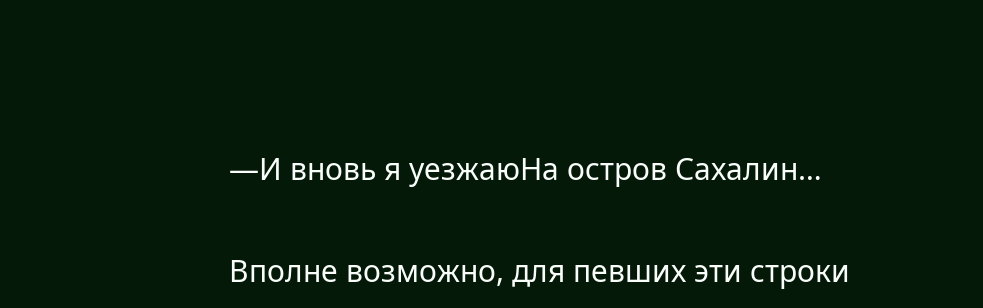—И вновь я уезжаюНа остров Сахалин…

Вполне возможно, для певших эти строки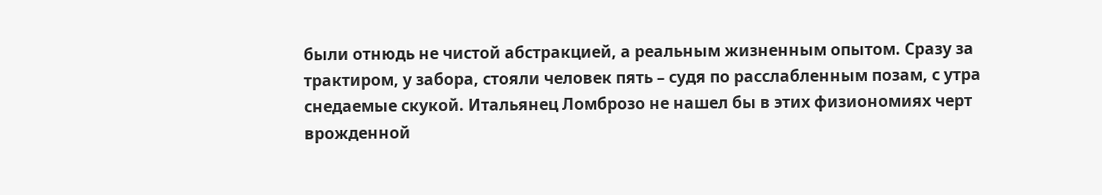были отнюдь не чистой абстракцией, а реальным жизненным опытом. Сразу за трактиром, у забора, стояли человек пять – судя по расслабленным позам, с утра снедаемые скукой. Итальянец Ломброзо не нашел бы в этих физиономиях черт врожденной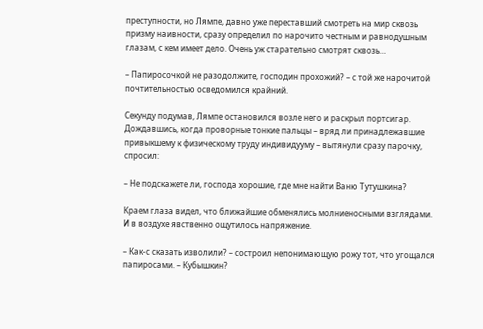преступности, но Лямпе, давно уже переставший смотреть на мир сквозь призму наивности, сразу определил по нарочито честным и равнодушным глазам, с кем имеет дело. Очень уж старательно смотрят сквозь…

– Папиросочкой не разодолжите, господин прохожий? – с той же нарочитой почтительностью осведомился крайний.

Секунду подумав, Лямпе остановился возле него и раскрыл портсигар. Дождавшись, когда проворные тонкие пальцы – вряд ли принадлежавшие привыкшему к физическому труду индивидууму – вытянули сразу парочку, спросил:

– Не подскажете ли, господа хорошие, где мне найти Ваню Тутушкина?

Краем глаза видел, что ближайшие обменялись молниеносными взглядами. И в воздухе явственно ощутилось напряжение.

– Как-с сказать изволили? – состроил непонимающую рожу тот, что угощался папиросами. – Кубышкин?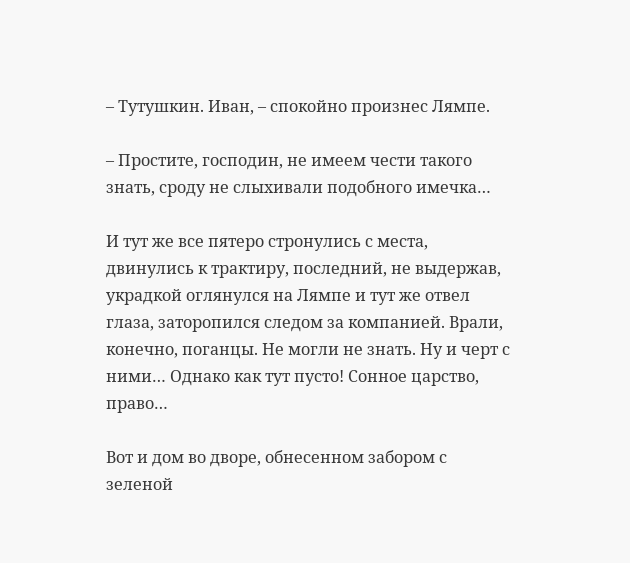– Тутушкин. Иван, – спокойно произнес Лямпе.

– Простите, господин, не имеем чести такого знать, сроду не слыхивали подобного имечка…

И тут же все пятеро стронулись с места, двинулись к трактиру, последний, не выдержав, украдкой оглянулся на Лямпе и тут же отвел глаза, заторопился следом за компанией. Врали, конечно, поганцы. Не могли не знать. Ну и черт с ними… Однако как тут пусто! Сонное царство, право…

Вот и дом во дворе, обнесенном забором с зеленой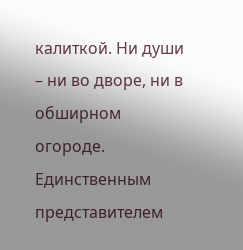калиткой. Ни души – ни во дворе, ни в обширном огороде. Единственным представителем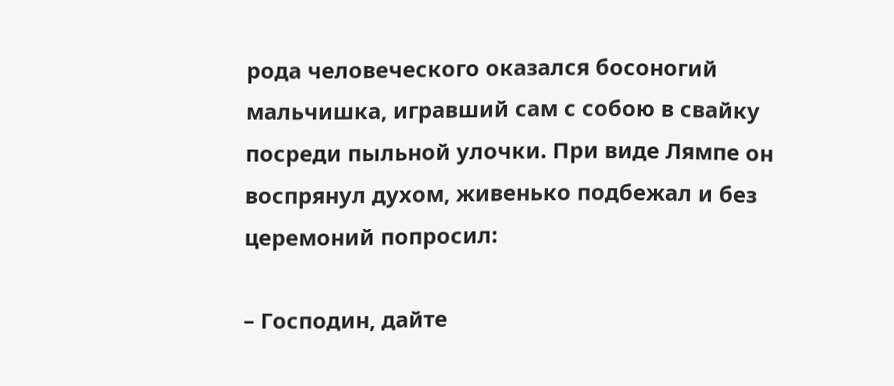рода человеческого оказался босоногий мальчишка, игравший сам с собою в свайку посреди пыльной улочки. При виде Лямпе он воспрянул духом, живенько подбежал и без церемоний попросил:

– Господин, дайте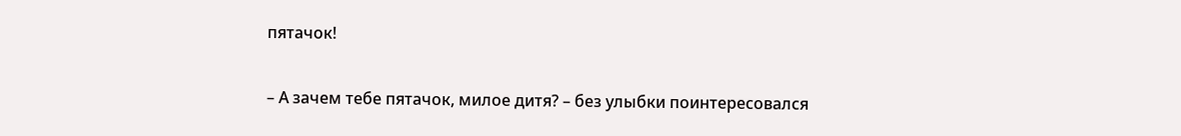пятачок!

– А зачем тебе пятачок, милое дитя? – без улыбки поинтересовался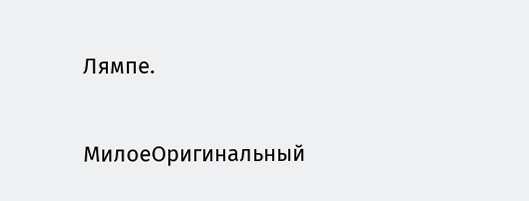Лямпе.

МилоеОригинальный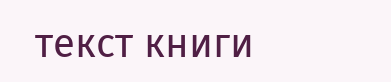текст книги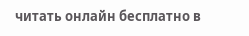читать онлайн бесплатно в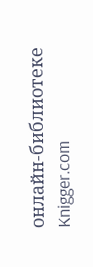онлайн-библиотеке Knigger.com